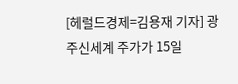[헤럴드경제=김용재 기자] 광주신세계 주가가 15일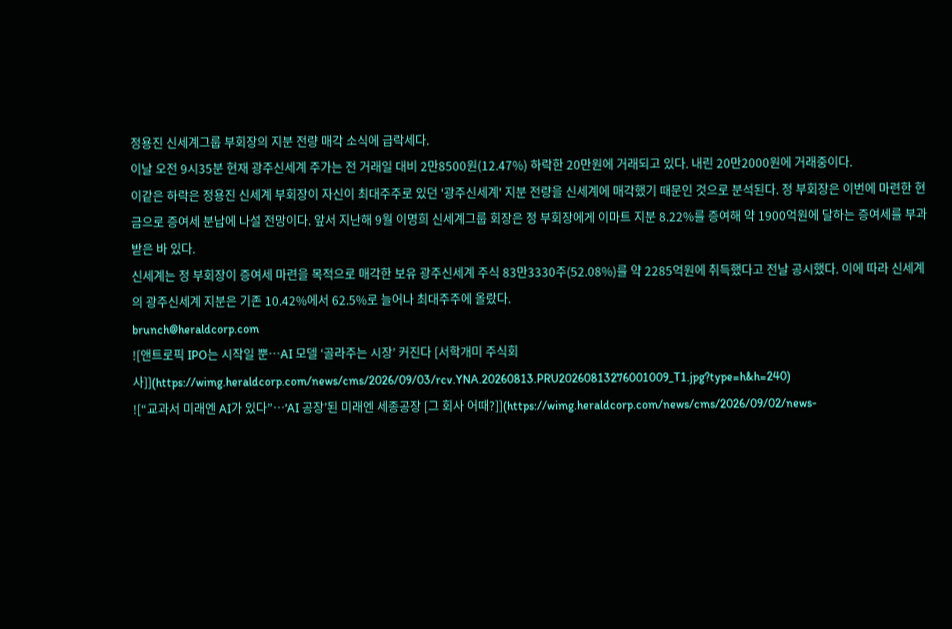정용진 신세계그룹 부회장의 지분 전량 매각 소식에 급락세다.
이날 오전 9시35분 현재 광주신세계 주가는 전 거래일 대비 2만8500원(12.47%) 하락한 20만원에 거래되고 있다. 내린 20만2000원에 거래중이다.
이같은 하락은 정용진 신세계 부회장이 자신이 최대주주로 있던 '광주신세계' 지분 전량을 신세계에 매각했기 때문인 것으로 분석된다. 정 부회장은 이번에 마련한 현금으로 증여세 분납에 나설 전망이다. 앞서 지난해 9월 이명희 신세계그룹 회장은 정 부회장에게 이마트 지분 8.22%를 증여해 약 1900억원에 달하는 증여세를 부과받은 바 있다.
신세계는 정 부회장이 증여세 마련을 목적으로 매각한 보유 광주신세계 주식 83만3330주(52.08%)를 약 2285억원에 취득했다고 전날 공시했다. 이에 따라 신세계의 광주신세계 지분은 기존 10.42%에서 62.5%로 늘어나 최대주주에 올랐다.
brunch@heraldcorp.com
![앤트로픽 IPO는 시작일 뿐…AI 모델 ‘골라주는 시장’ 커진다 [서학개미 주식회사]](https://wimg.heraldcorp.com/news/cms/2026/09/03/rcv.YNA.20260813.PRU20260813276001009_T1.jpg?type=h&h=240)
![“교과서 미래엔 AI가 있다”…‘AI 공장’된 미래엔 세종공장 [그 회사 어때?]](https://wimg.heraldcorp.com/news/cms/2026/09/02/news-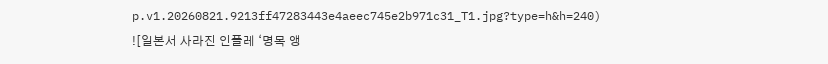p.v1.20260821.9213ff47283443e4aeec745e2b971c31_T1.jpg?type=h&h=240)
![일본서 사라진 인플레 ‘명목 앵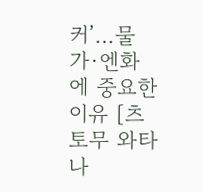커’…물가·엔화에 중요한 이유 [츠토무 와타나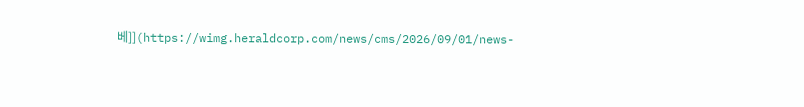베]](https://wimg.heraldcorp.com/news/cms/2026/09/01/news-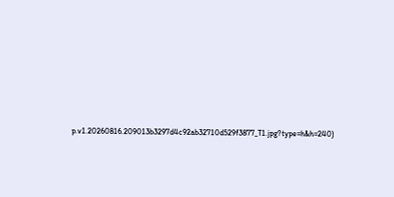p.v1.20260816.209013b3297d4c92ab32710d529f3877_T1.jpg?type=h&h=240)